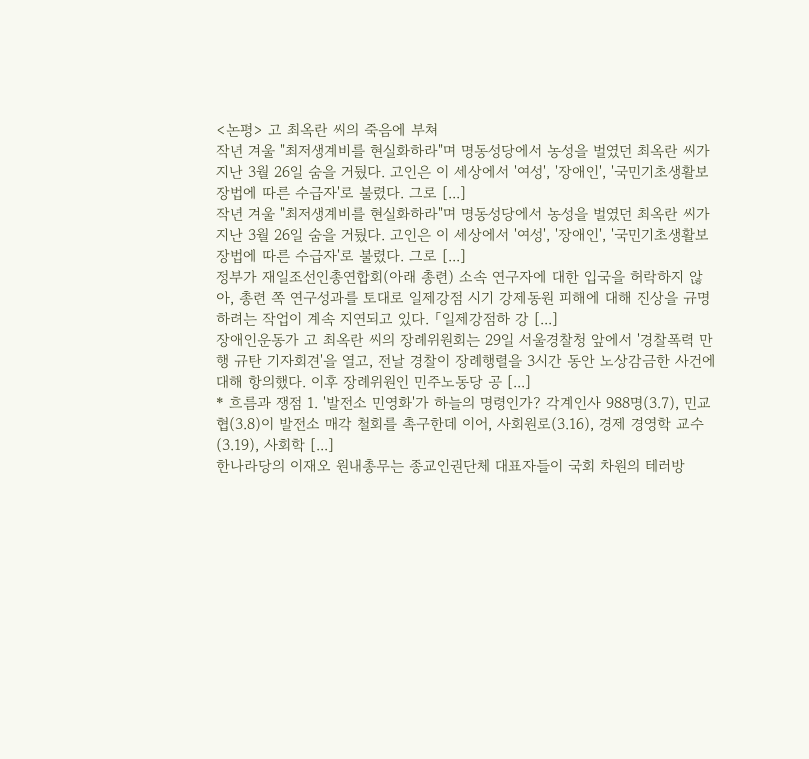<논평> 고 최옥란 씨의 죽음에 부쳐
작년 겨울 "최저생계비를 현실화하라"며 명동성당에서 농성을 벌였던 최옥란 씨가 지난 3월 26일 숨을 거뒀다. 고인은 이 세상에서 '여성', '장애인', '국민기초생활보장법에 따른 수급자'로 불렸다. 그로 [...]
작년 겨울 "최저생계비를 현실화하라"며 명동성당에서 농성을 벌였던 최옥란 씨가 지난 3월 26일 숨을 거뒀다. 고인은 이 세상에서 '여성', '장애인', '국민기초생활보장법에 따른 수급자'로 불렸다. 그로 [...]
정부가 재일조선인총연합회(아래 총련) 소속 연구자에 대한 입국을 허락하지 않아, 총련 쪽 연구성과를 토대로 일제강점 시기 강제동원 피해에 대해 진상을 규명하려는 작업이 계속 지연되고 있다. 「일제강점하 강 [...]
장애인운동가 고 최옥란 씨의 장례위원회는 29일 서울경찰청 앞에서 '경찰폭력 만행 규탄 기자회견'을 열고, 전날 경찰이 장례행렬을 3시간 동안 노상감금한 사건에 대해 항의했다. 이후 장례위원인 민주노동당 공 [...]
* 흐름과 쟁점 1. '발전소 민영화'가 하늘의 명령인가? 각계인사 988명(3.7), 민교협(3.8)이 발전소 매각 철회를 촉구한데 이어, 사회원로(3.16), 경제 경영학 교수(3.19), 사회학 [...]
한나라당의 이재오 원내총무는 종교인권단체 대표자들이 국회 차원의 테러방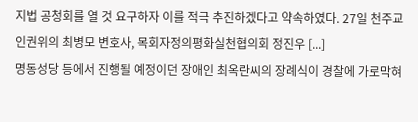지법 공청회를 열 것 요구하자 이를 적극 추진하겠다고 약속하였다. 27일 천주교 인권위의 최병모 변호사, 목회자정의평화실천협의회 정진우 [...]
명동성당 등에서 진행될 예정이던 장애인 최옥란씨의 장례식이 경찰에 가로막혀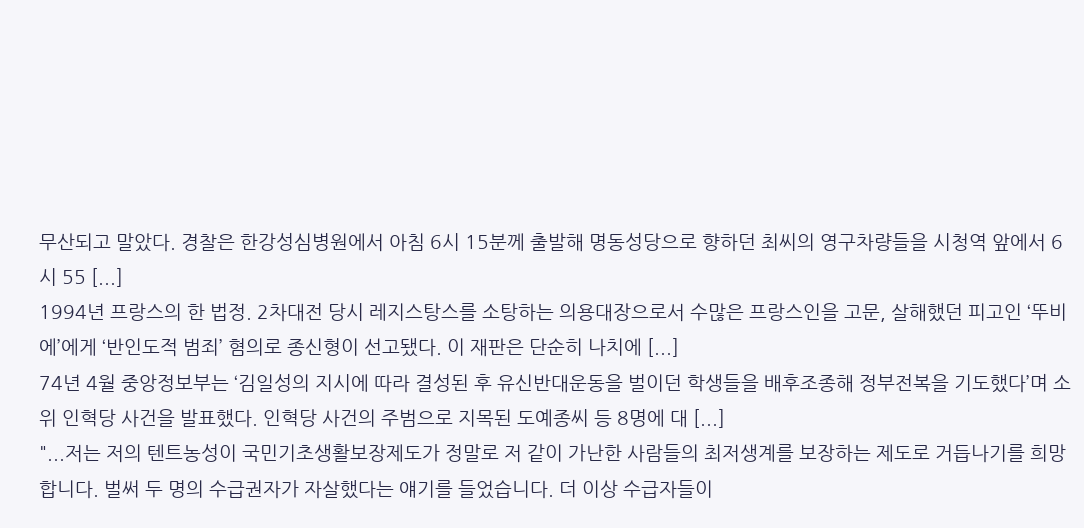무산되고 말았다. 경찰은 한강성심병원에서 아침 6시 15분께 출발해 명동성당으로 향하던 최씨의 영구차량들을 시청역 앞에서 6시 55 [...]
1994년 프랑스의 한 법정. 2차대전 당시 레지스탕스를 소탕하는 의용대장으로서 수많은 프랑스인을 고문, 살해했던 피고인 ‘뚜비에’에게 ‘반인도적 범죄’ 혐의로 종신형이 선고됐다. 이 재판은 단순히 나치에 [...]
74년 4월 중앙정보부는 ‘김일성의 지시에 따라 결성된 후 유신반대운동을 벌이던 학생들을 배후조종해 정부전복을 기도했다’며 소위 인혁당 사건을 발표했다. 인혁당 사건의 주범으로 지목된 도예종씨 등 8명에 대 [...]
"...저는 저의 텐트농성이 국민기초생활보장제도가 정말로 저 같이 가난한 사람들의 최저생계를 보장하는 제도로 거듭나기를 희망합니다. 벌써 두 명의 수급권자가 자살했다는 얘기를 들었습니다. 더 이상 수급자들이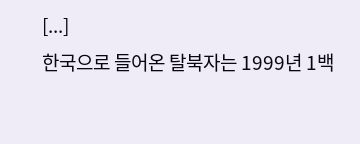[...]
한국으로 들어온 탈북자는 1999년 1백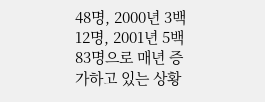48명, 2000년 3백12명, 2001년 5백83명으로 매년 증가하고 있는 상황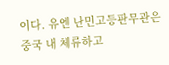이다. 유엔 난민고등판무관은 중국 내 체류하고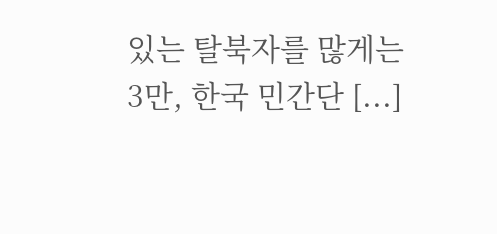있는 탈북자를 많게는 3만, 한국 민간단 [...]